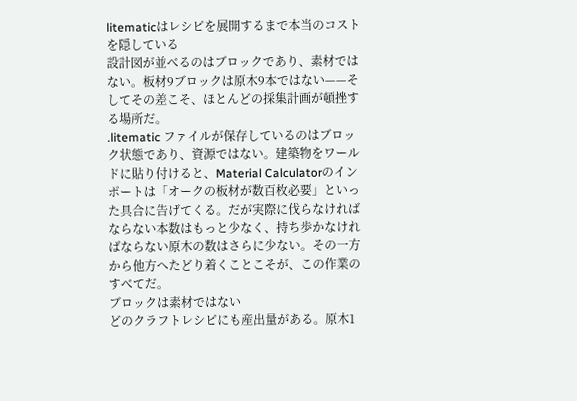litematicはレシピを展開するまで本当のコストを隠している
設計図が並べるのはブロックであり、素材ではない。板材9ブロックは原木9本ではない——そしてその差こそ、ほとんどの採集計画が頓挫する場所だ。
.litematic ファイルが保存しているのはブロック状態であり、資源ではない。建築物をワールドに貼り付けると、Material Calculatorのインポートは「オークの板材が数百枚必要」といった具合に告げてくる。だが実際に伐らなければならない本数はもっと少なく、持ち歩かなければならない原木の数はさらに少ない。その一方から他方へたどり着くことこそが、この作業のすべてだ。
ブロックは素材ではない
どのクラフトレシピにも産出量がある。原木1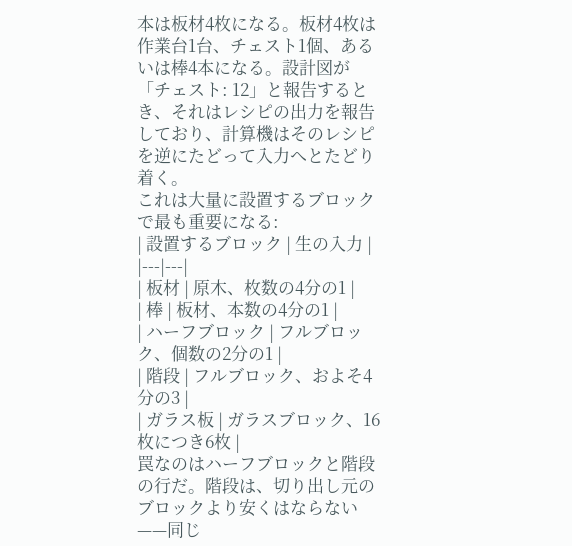本は板材4枚になる。板材4枚は作業台1台、チェスト1個、あるいは棒4本になる。設計図が「チェスト: 12」と報告するとき、それはレシピの出力を報告しており、計算機はそのレシピを逆にたどって入力へとたどり着く。
これは大量に設置するブロックで最も重要になる:
| 設置するブロック | 生の入力 |
|---|---|
| 板材 | 原木、枚数の4分の1 |
| 棒 | 板材、本数の4分の1 |
| ハーフブロック | フルブロック、個数の2分の1 |
| 階段 | フルブロック、およそ4分の3 |
| ガラス板 | ガラスブロック、16枚につき6枚 |
罠なのはハーフブロックと階段の行だ。階段は、切り出し元のブロックより安くはならない——同じ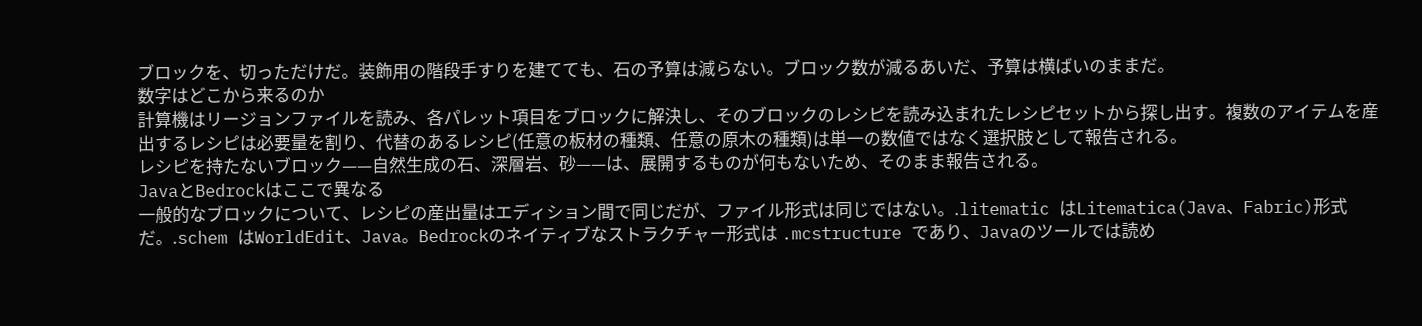ブロックを、切っただけだ。装飾用の階段手すりを建てても、石の予算は減らない。ブロック数が減るあいだ、予算は横ばいのままだ。
数字はどこから来るのか
計算機はリージョンファイルを読み、各パレット項目をブロックに解決し、そのブロックのレシピを読み込まれたレシピセットから探し出す。複数のアイテムを産出するレシピは必要量を割り、代替のあるレシピ(任意の板材の種類、任意の原木の種類)は単一の数値ではなく選択肢として報告される。
レシピを持たないブロック——自然生成の石、深層岩、砂——は、展開するものが何もないため、そのまま報告される。
JavaとBedrockはここで異なる
一般的なブロックについて、レシピの産出量はエディション間で同じだが、ファイル形式は同じではない。.litematic はLitematica(Java、Fabric)形式だ。.schem はWorldEdit、Java。Bedrockのネイティブなストラクチャー形式は .mcstructure であり、Javaのツールでは読め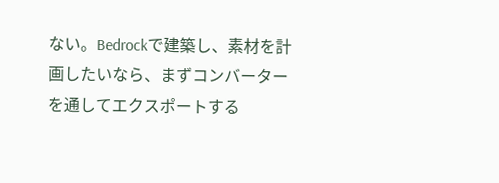ない。Bedrockで建築し、素材を計画したいなら、まずコンバーターを通してエクスポートする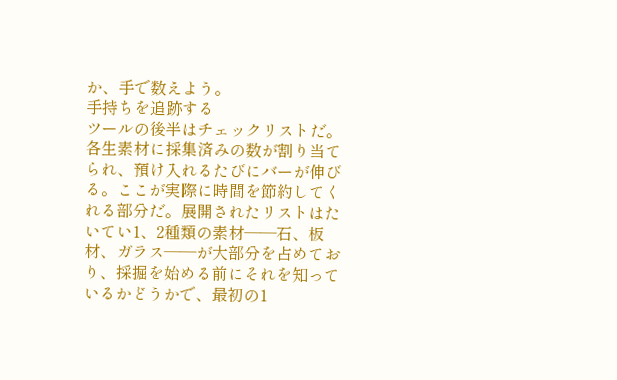か、手で数えよう。
手持ちを追跡する
ツールの後半はチェックリストだ。各生素材に採集済みの数が割り当てられ、預け入れるたびにバーが伸びる。ここが実際に時間を節約してくれる部分だ。展開されたリストはたいてい1、2種類の素材——石、板材、ガラス——が大部分を占めており、採掘を始める前にそれを知っているかどうかで、最初の1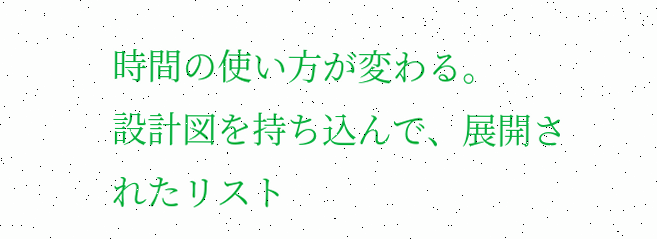時間の使い方が変わる。
設計図を持ち込んで、展開されたリスト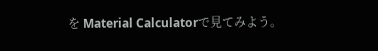を Material Calculatorで見てみよう。